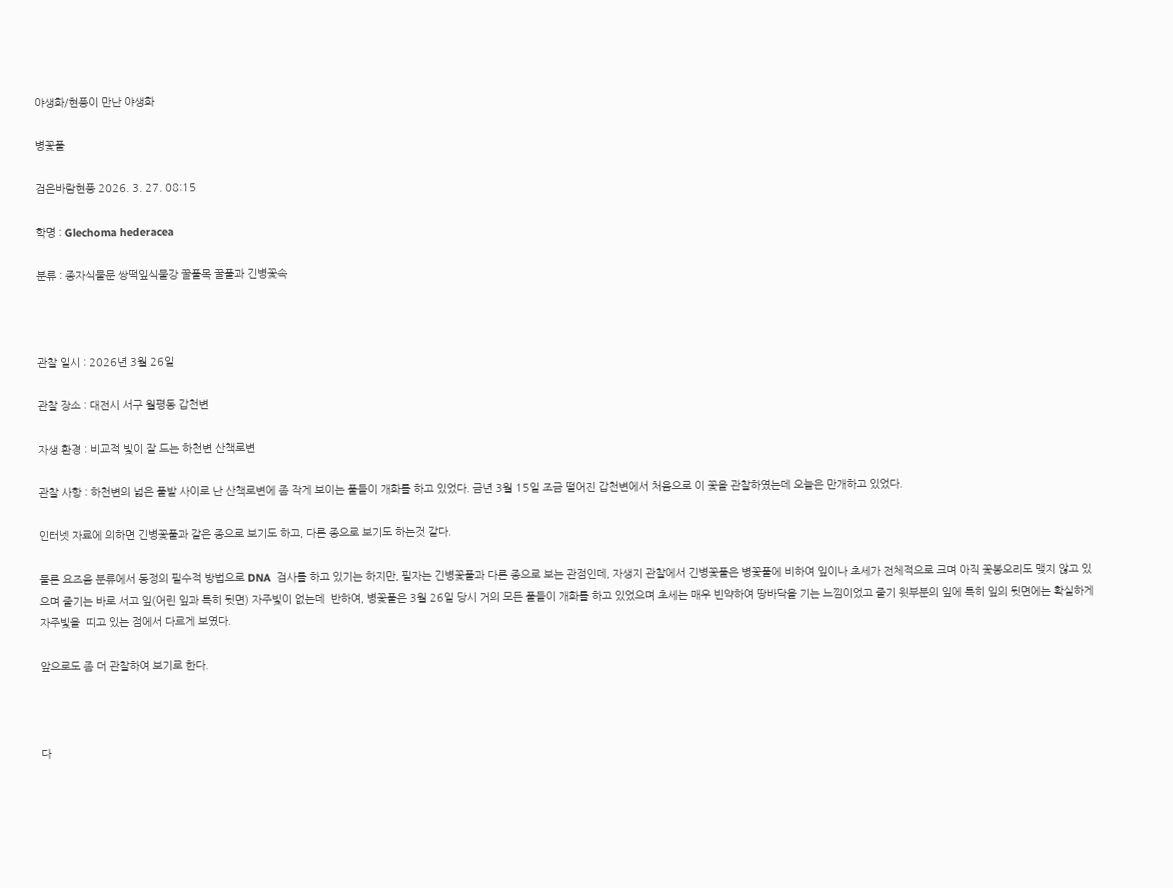야생화/현풍이 만난 야생화

병꽃풀

검은바람현풍 2026. 3. 27. 08:15

학명 : Glechoma hederacea

분류 : 종자식물문 쌍떡잎식물강 꿀풀목 꿀풀과 긴병꽃속



관찰 일시 : 2026년 3월 26일

관찰 장소 : 대전시 서구 월평동 갑천변

자생 환경 : 비교적 빛이 잘 드는 하천변 산책로변

관찰 사항 : 하천변의 넓은 풀밭 사이로 난 산책로변에 좀 작게 보이는 풀들이 개화를 하고 있었다. 금년 3월 15일 조금 떨어진 갑천변에서 처음으로 이 꽃을 관찰하였는데 오늘은 만개하고 있었다.

인터넷 자료에 의하면 긴병꽃풀과 같은 종으로 보기도 하고, 다른 종으로 보기도 하는것 같다.

물론 요즈음 분류에서 동정의 필수적 방법으로 DNA  검사를 하고 있기는 하지만, 필자는 긴병꽃풀과 다른 종으로 보는 관점인데, 자생지 관찰에서 긴병꽃풀은 병꽃풀에 비하여 잎이나 초세가 전체적으로 크며 아직 꽃봉오리도 맺지 않고 있으며 줄기는 바로 서고 잎(어린 잎과 특히 뒷면) 자주빛이 없는데  반하여, 병꽃풀은 3월 26일 당시 거의 모든 풀들이 개화를 하고 있었으며 초세는 매우 빈약하여 땅바닥을 기는 느낌이었고 줄기 윗부분의 잎에 특히 잎의 뒷면에는 확실하게 자주빛을  띠고 있는 점에서 다르게 보였다.

앞으로도 좀 더 관찰하여 보기로 한다.



다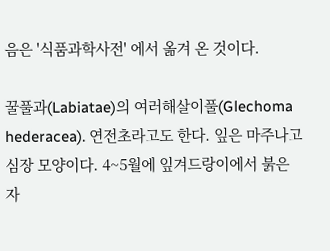음은 '식품과학사전' 에서 옮겨 온 것이다.

꿀풀과(Labiatae)의 여러해살이풀(Glechoma hederacea). 연전초라고도 한다. 잎은 마주나고 심장 모양이다. 4~5월에 잎겨드랑이에서 붉은 자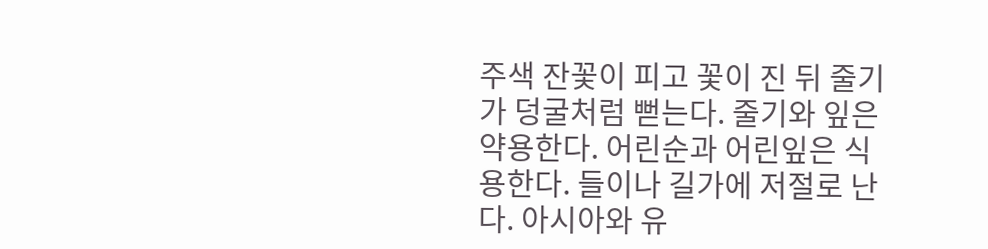주색 잔꽃이 피고 꽃이 진 뒤 줄기가 덩굴처럼 뻗는다. 줄기와 잎은 약용한다. 어린순과 어린잎은 식용한다. 들이나 길가에 저절로 난다. 아시아와 유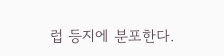럽 등지에 분포한다.